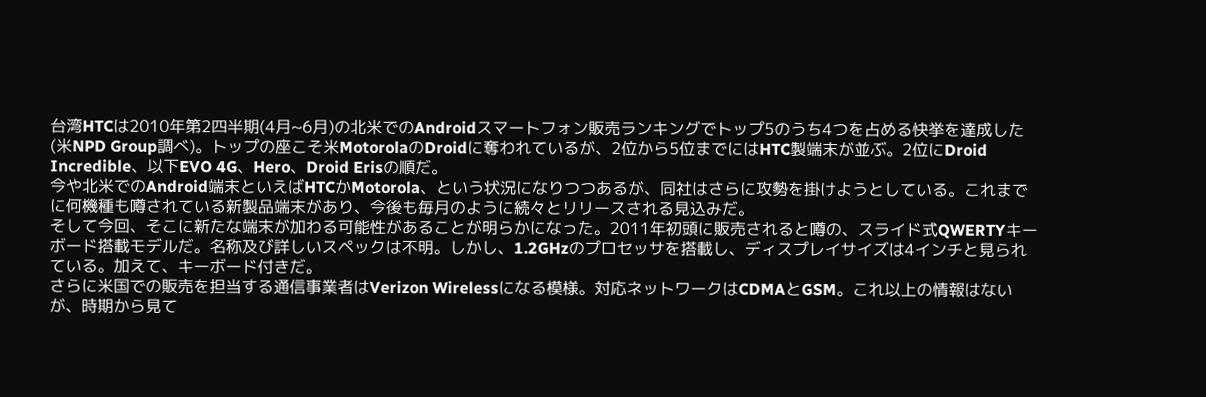台湾HTCは2010年第2四半期(4月~6月)の北米でのAndroidスマートフォン販売ランキングでトップ5のうち4つを占める快挙を達成した(米NPD Group調べ)。トップの座こそ米MotorolaのDroidに奪われているが、2位から5位までにはHTC製端末が並ぶ。2位にDroid Incredible、以下EVO 4G、Hero、Droid Erisの順だ。
今や北米でのAndroid端末といえばHTCかMotorola、という状況になりつつあるが、同社はさらに攻勢を掛けようとしている。これまでに何機種も噂されている新製品端末があり、今後も毎月のように続々とリリースされる見込みだ。
そして今回、そこに新たな端末が加わる可能性があることが明らかになった。2011年初頭に販売されると噂の、スライド式QWERTYキーボード搭載モデルだ。名称及び詳しいスペックは不明。しかし、1.2GHzのプロセッサを搭載し、ディスプレイサイズは4インチと見られている。加えて、キーボード付きだ。
さらに米国での販売を担当する通信事業者はVerizon Wirelessになる模様。対応ネットワークはCDMAとGSM。これ以上の情報はないが、時期から見て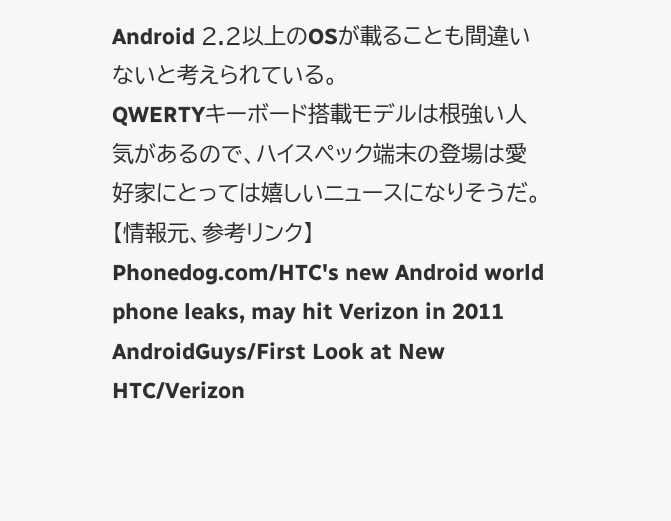Android 2.2以上のOSが載ることも間違いないと考えられている。
QWERTYキーボード搭載モデルは根強い人気があるので、ハイスペック端末の登場は愛好家にとっては嬉しいニュースになりそうだ。
【情報元、参考リンク】
Phonedog.com/HTC's new Android world phone leaks, may hit Verizon in 2011
AndroidGuys/First Look at New HTC/Verizon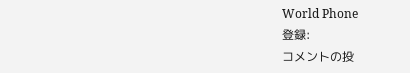World Phone
登録:
コメントの投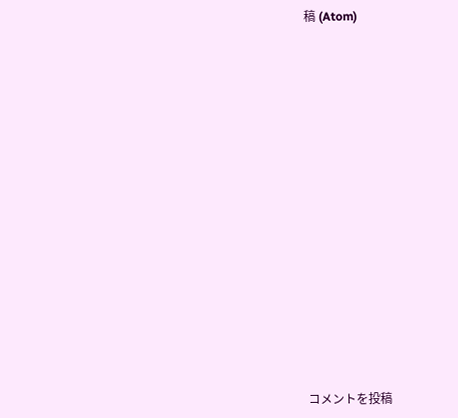稿 (Atom)



















コメントを投稿